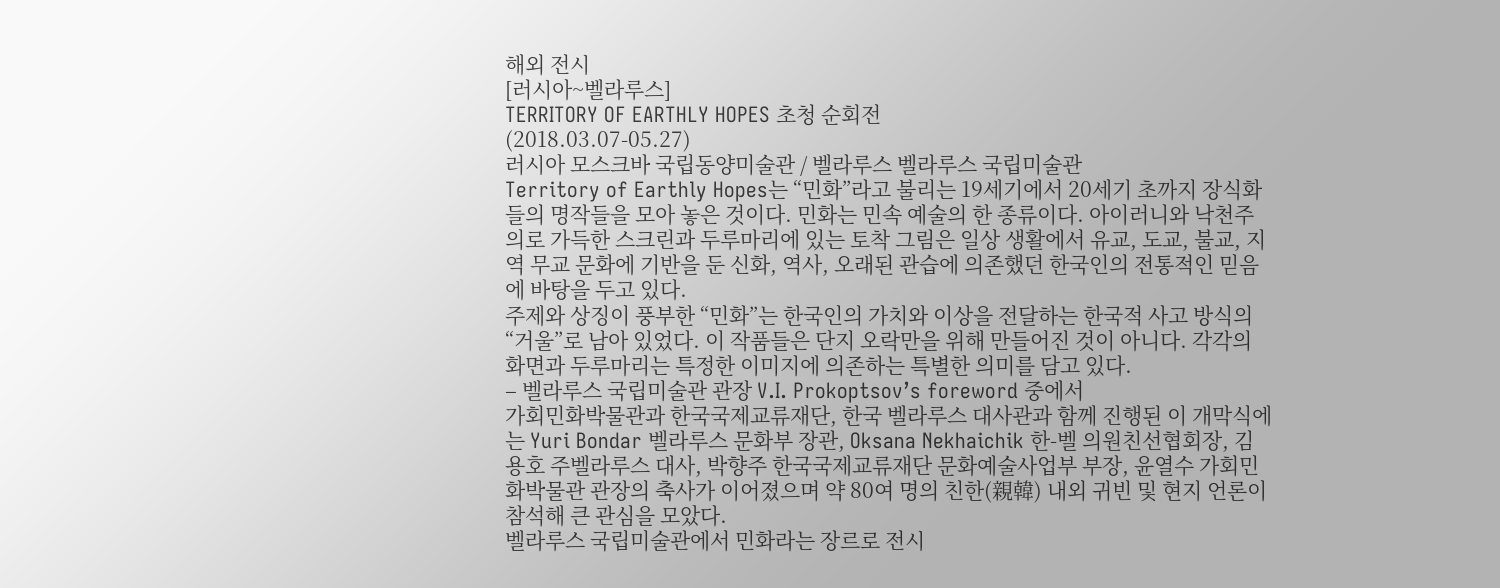해외 전시
[러시아~벨라루스]
TERRITORY OF EARTHLY HOPES 초청 순회전
(2018.03.07-05.27)
러시아 모스크바 국립동양미술관 / 벨라루스 벨라루스 국립미술관
Territory of Earthly Hopes는 “민화”라고 불리는 19세기에서 20세기 초까지 장식화들의 명작들을 모아 놓은 것이다. 민화는 민속 예술의 한 종류이다. 아이러니와 낙천주의로 가득한 스크린과 두루마리에 있는 토착 그림은 일상 생활에서 유교, 도교, 불교, 지역 무교 문화에 기반을 둔 신화, 역사, 오래된 관습에 의존했던 한국인의 전통적인 믿음에 바탕을 두고 있다.
주제와 상징이 풍부한 “민화”는 한국인의 가치와 이상을 전달하는 한국적 사고 방식의 “거울”로 남아 있었다. 이 작품들은 단지 오락만을 위해 만들어진 것이 아니다. 각각의 화면과 두루마리는 특정한 이미지에 의존하는 특별한 의미를 담고 있다.
– 벨라루스 국립미술관 관장 V.I. Prokoptsov’s foreword 중에서
가회민화박물관과 한국국제교류재단, 한국 벨라루스 대사관과 함께 진행된 이 개막식에는 Yuri Bondar 벨라루스 문화부 장관, Oksana Nekhaichik 한-벨 의원친선협회장, 김용호 주벨라루스 대사, 박향주 한국국제교류재단 문화예술사업부 부장, 윤열수 가회민화박물관 관장의 축사가 이어졌으며 약 80여 명의 친한(親韓) 내외 귀빈 및 현지 언론이 참석해 큰 관심을 모았다.
벨라루스 국립미술관에서 민화라는 장르로 전시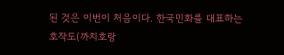된 것은 이번이 처음이다. 한국민화를 대표하는 호작도(까치호랑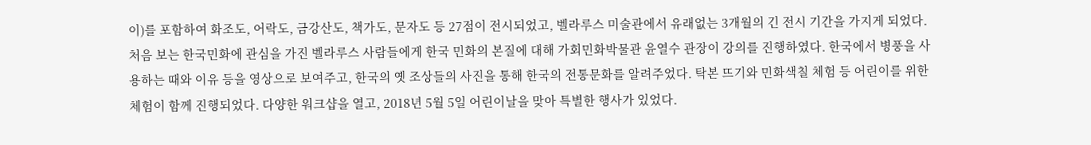이)를 포함하여 화조도, 어락도, 금강산도, 책가도, 문자도 등 27점이 전시되었고, 벨라루스 미술관에서 유래없는 3개월의 긴 전시 기간을 가지게 되었다.
처음 보는 한국민화에 관심을 가진 벨라루스 사람들에게 한국 민화의 본질에 대해 가회민화박물관 윤열수 관장이 강의를 진행하였다. 한국에서 병풍을 사용하는 때와 이유 등을 영상으로 보여주고, 한국의 옛 조상들의 사진을 통해 한국의 전통문화를 알려주었다. 탁본 뜨기와 민화색칠 체험 등 어린이를 위한 체험이 함께 진행되었다. 다양한 워크샵을 열고, 2018년 5월 5일 어린이날을 맞아 특별한 행사가 있었다.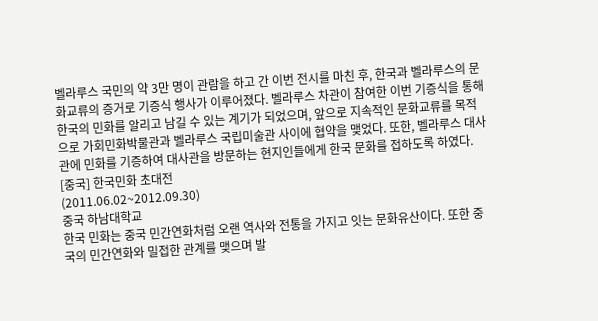벨라루스 국민의 약 3만 명이 관람을 하고 간 이번 전시를 마친 후, 한국과 벨라루스의 문화교류의 증거로 기증식 행사가 이루어졌다. 벨라루스 차관이 참여한 이번 기증식을 통해 한국의 민화를 알리고 남길 수 있는 계기가 되었으며, 앞으로 지속적인 문화교류를 목적으로 가회민화박물관과 벨라루스 국립미술관 사이에 협약을 맺었다. 또한, 벨라루스 대사관에 민화를 기증하여 대사관을 방문하는 현지인들에게 한국 문화를 접하도록 하였다.
[중국] 한국민화 초대전
(2011.06.02~2012.09.30)
중국 하남대학교
한국 민화는 중국 민간연화처럼 오랜 역사와 전통을 가지고 잇는 문화유산이다. 또한 중국의 민간연화와 밀접한 관계를 맺으며 발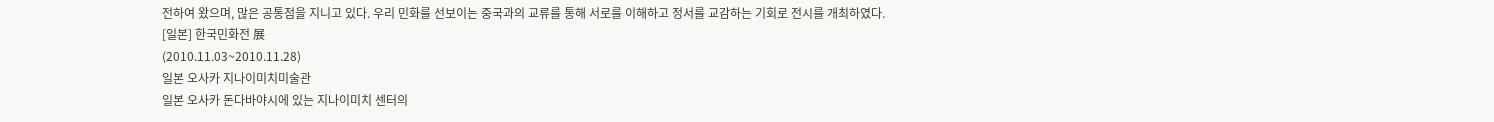전하여 왔으며, 많은 공통점을 지니고 있다. 우리 민화를 선보이는 중국과의 교류를 통해 서로를 이해하고 정서를 교감하는 기회로 전시를 개최하였다.
[일본] 한국민화전 展
(2010.11.03~2010.11.28)
일본 오사카 지나이미치미술관
일본 오사카 돈다바야시에 있는 지나이미치 센터의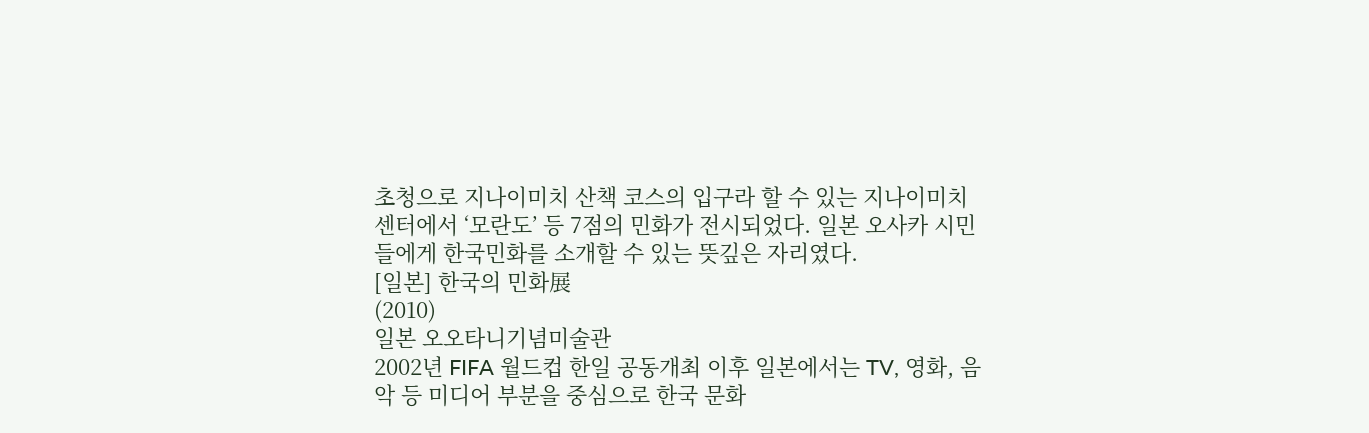초청으로 지나이미치 산책 코스의 입구라 할 수 있는 지나이미치 센터에서 ‘모란도’ 등 7점의 민화가 전시되었다. 일본 오사카 시민들에게 한국민화를 소개할 수 있는 뜻깊은 자리였다.
[일본] 한국의 민화展
(2010)
일본 오오타니기념미술관
2002년 FIFA 월드컵 한일 공동개최 이후 일본에서는 TV, 영화, 음악 등 미디어 부분을 중심으로 한국 문화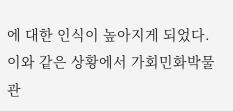에 대한 인식이 높아지게 되었다. 이와 같은 상황에서 가회민화박물관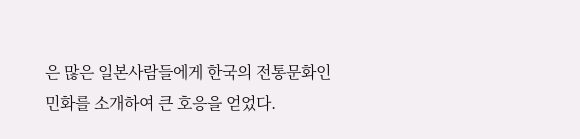은 많은 일본사람들에게 한국의 전통문화인 민화를 소개하여 큰 호응을 얻었다.